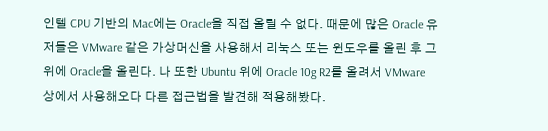인텔 CPU 기반의 Mac에는 Oracle을 직접 올릴 수 없다. 때문에 많은 Oracle 유저들은 VMware 같은 가상머신을 사용해서 리눅스 또는 윈도우를 올린 후 그 위에 Oracle을 올린다. 나 또한 Ubuntu 위에 Oracle 10g R2를 올려서 VMware 상에서 사용해오다 다른 접근법을 발견해 적용해봤다.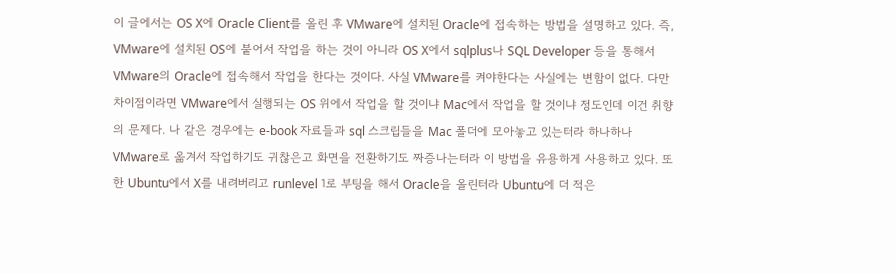이 글에서는 OS X에 Oracle Client를 올린 후 VMware에 설치된 Oracle에 접속하는 방법을 설명하고 있다. 즉, VMware에 설치된 OS에 붙어서 작업을 하는 것이 아니라 OS X에서 sqlplus나 SQL Developer 등을 통해서 VMware의 Oracle에 접속해서 작업을 한다는 것이다. 사실 VMware를 켜야한다는 사실에는 변함이 없다. 다만 차이점이라면 VMware에서 실행되는 OS 위에서 작업을 할 것이냐 Mac에서 작업을 할 것이냐 정도인데 이건 취향의 문제다. 나 같은 경우에는 e-book 자료들과 sql 스크립들을 Mac 폴더에 모아놓고 있는터라 하나하나 VMware로 옮겨서 작업하기도 귀찮은고 화면을 전환하기도 짜증나는터라 이 방법을 유용하게 사용하고 있다. 또한 Ubuntu에서 X를 내려버리고 runlevel 1로 부팅을 해서 Oracle을 올린터라 Ubuntu에 더 적은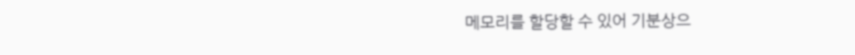메모리를 할당할 수 있어 기분상으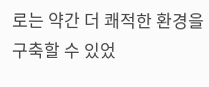로는 약간 더 쾌적한 환경을 구축할 수 있었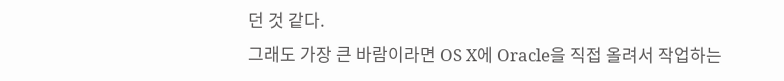던 것 같다.
그래도 가장 큰 바람이라면 OS X에 Oracle을 직접 올려서 작업하는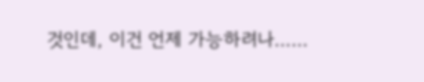것인데, 이건 언제 가능하려나……